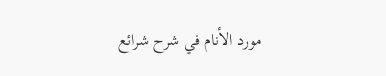مورد الأنام في شرح شرائع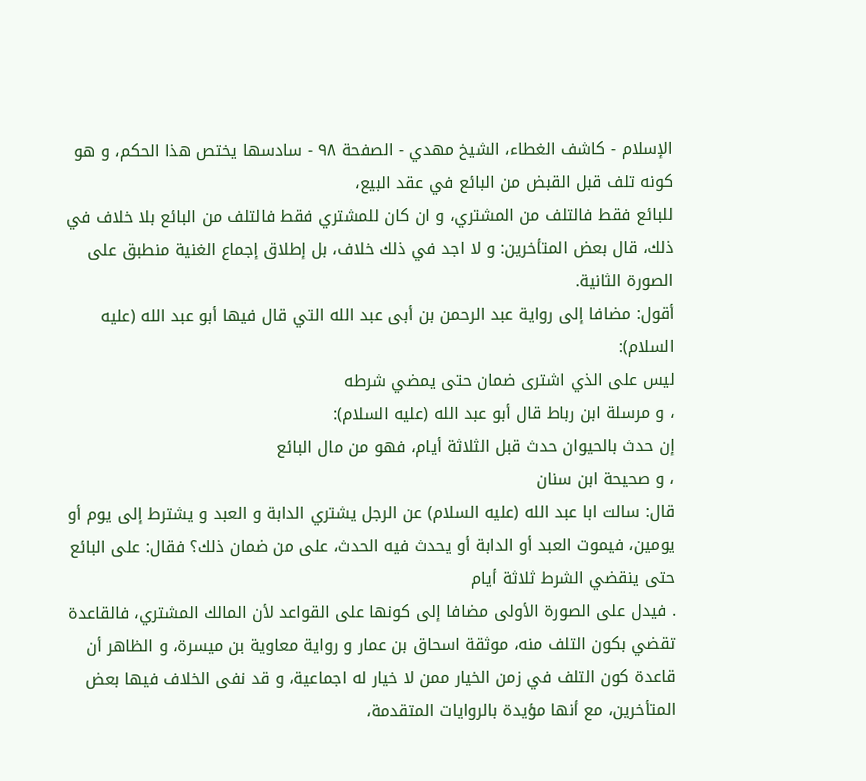الإسلام - كاشف الغطاء، الشيخ مهدي - الصفحة ٩٨ - سادسها يختص هذا الحكم، و هو كونه تلف قبل القبض من البائع في عقد البيع،
للبائع فقط فالتلف من المشتري، و ان كان للمشتري فقط فالتلف من البائع بلا خلاف في ذلك، قال بعض المتأخرين: و لا اجد في ذلك خلاف، بل إطلاق إجماع الغنية منطبق على الصورة الثانية.
أقول: مضافا إلى رواية عبد الرحمن بن أبى عبد الله التي قال فيها أبو عبد الله (عليه السلام):
ليس على الذي اشترى ضمان حتى يمضي شرطه
، و مرسلة ابن رباط قال أبو عبد الله (عليه السلام):
إن حدث بالحيوان حدث قبل الثلاثة أيام، فهو من مال البائع
، و صحيحة ابن سنان
قال: سالت ابا عبد الله (عليه السلام) عن الرجل يشتري الدابة و العبد و يشترط إلى يوم أو يومين، فيموت العبد أو الدابة أو يحدث فيه الحدث، على من ضمان ذلك؟ فقال: على البائع حتى ينقضي الشرط ثلاثة أيام
. فيدل على الصورة الأولى مضافا إلى كونها على القواعد لأن المالك المشتري، فالقاعدة تقضي بكون التلف منه، موثقة اسحاق بن عمار و رواية معاوية بن ميسرة، و الظاهر أن قاعدة كون التلف في زمن الخيار ممن لا خيار له اجماعية، و قد نفى الخلاف فيها بعض المتأخرين، مع أنها مؤيدة بالروايات المتقدمة،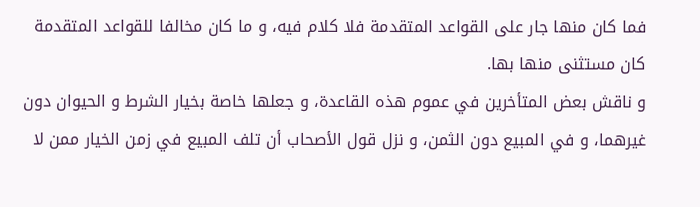فما كان منها جار على القواعد المتقدمة فلا كلام فيه، و ما كان مخالفا للقواعد المتقدمة كان مستثنى منها بها.
و ناقش بعض المتأخرين في عموم هذه القاعدة، و جعلها خاصة بخيار الشرط و الحيوان دون غيرهما، و في المبيع دون الثمن، و نزل قول الأصحاب أن تلف المبيع في زمن الخيار ممن لا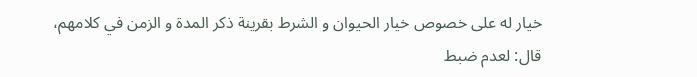خيار له على خصوص خيار الحيوان و الشرط بقرينة ذكر المدة و الزمن في كلامهم، قال: لعدم ضبط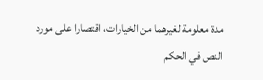مدة معلومة لغيرهما من الخيارات، اقتصارا على مورد النص في الحكم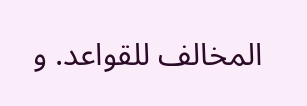المخالف للقواعد. و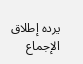يرده إطلاق الإجماع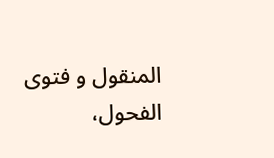المنقول و فتوى الفحول،